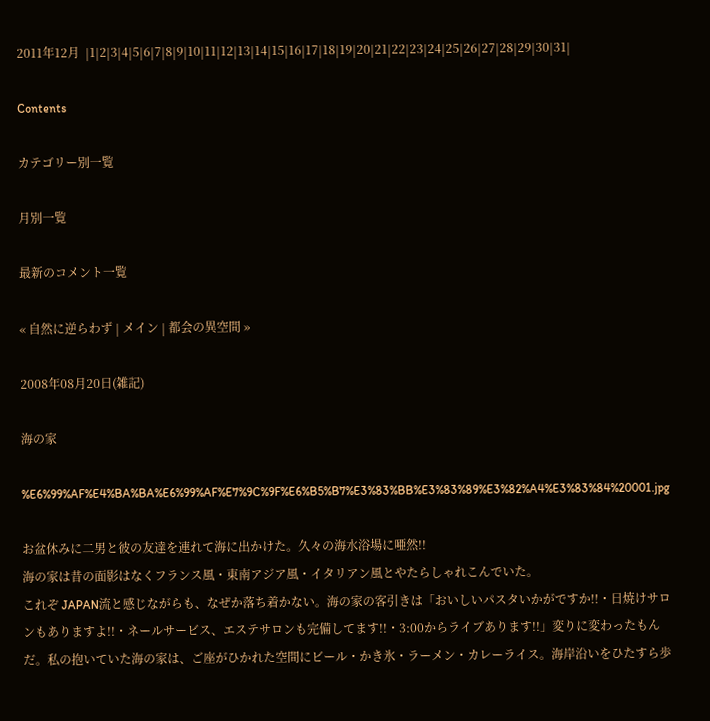2011年12月  |1|2|3|4|5|6|7|8|9|10|11|12|13|14|15|16|17|18|19|20|21|22|23|24|25|26|27|28|29|30|31|

Contents

カテゴリー別一覧

月別一覧

最新のコメント一覧

« 自然に逆らわず | メイン | 都会の異空間 »

2008年08月20日(雑記)

海の家

%E6%99%AF%E4%BA%BA%E6%99%AF%E7%9C%9F%E6%B5%B7%E3%83%BB%E3%83%89%E3%82%A4%E3%83%84%20001.jpg

お盆休みに二男と彼の友達を連れて海に出かけた。久々の海水浴場に唖然!!
海の家は昔の面影はなくフランス風・東南アジア風・イタリアン風とやたらしゃれこんでいた。
これぞ JAPAN流と感じながらも、なぜか落ち着かない。海の家の客引きは「おいしいパスタいかがですか!!・日焼けサロンもありますよ!!・ネールサービス、エステサロンも完備してます!!・3:00からライブあります!!」変りに変わったもんだ。私の抱いていた海の家は、ご座がひかれた空間にビール・かき氷・ラーメン・カレーライス。海岸沿いをひたすら歩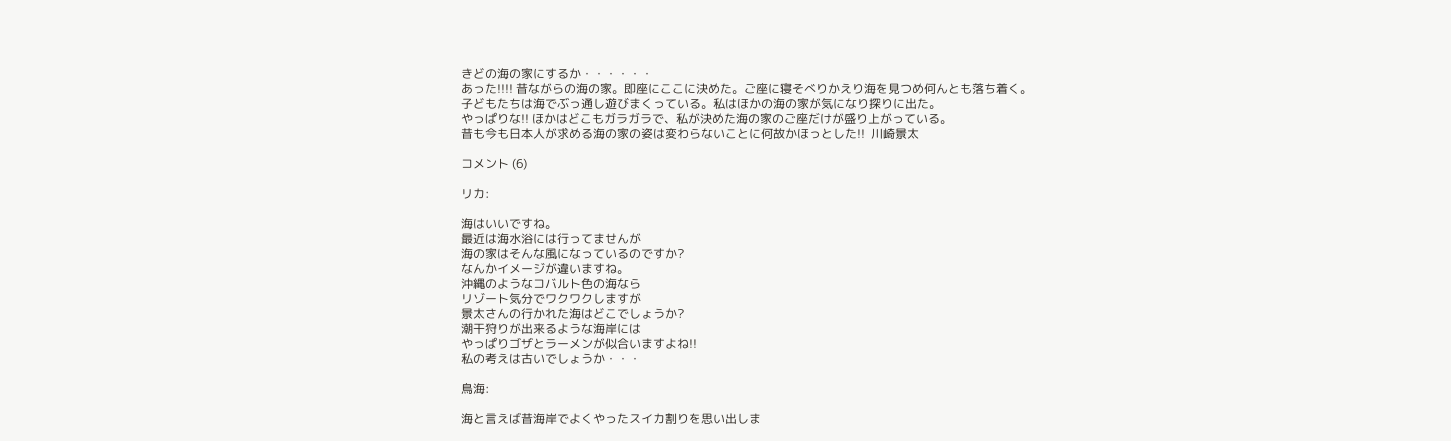きどの海の家にするか・・・・・・
あった!!!! 昔ながらの海の家。即座にここに決めた。ご座に寝そべりかえり海を見つめ何んとも落ち着く。
子どもたちは海でぶっ通し遊びまくっている。私はほかの海の家が気になり探りに出た。
やっぱりな!! ほかはどこもガラガラで、私が決めた海の家のご座だけが盛り上がっている。
昔も今も日本人が求める海の家の姿は変わらないことに何故かほっとした!!  川崎景太

コメント (6)

リカ:

海はいいですね。
最近は海水浴には行ってませんが
海の家はそんな風になっているのですか?
なんかイメージが違いますね。
沖縄のようなコバルト色の海なら
リゾート気分でワクワクしますが
景太さんの行かれた海はどこでしょうか?
潮干狩りが出来るような海岸には
やっぱりゴザとラーメンが似合いますよね!!
私の考えは古いでしょうか・・・

鳥海:

海と言えば昔海岸でよくやったスイカ割りを思い出しま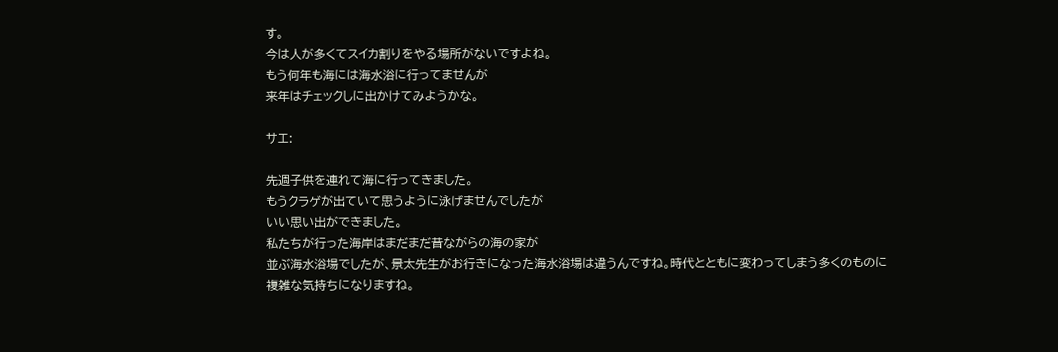す。
今は人が多くてスイカ割りをやる場所がないですよね。
もう何年も海には海水浴に行ってませんが
来年はチェックしに出かけてみようかな。

サエ:

先週子供を連れて海に行ってきました。
もうクラゲが出ていて思うように泳げませんでしたが
いい思い出ができました。
私たちが行った海岸はまだまだ昔ながらの海の家が
並ぶ海水浴場でしたが、景太先生がお行きになった海水浴場は違うんですね。時代とともに変わってしまう多くのものに
複雑な気持ちになりますね。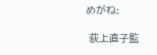めがね:

 荻上直子監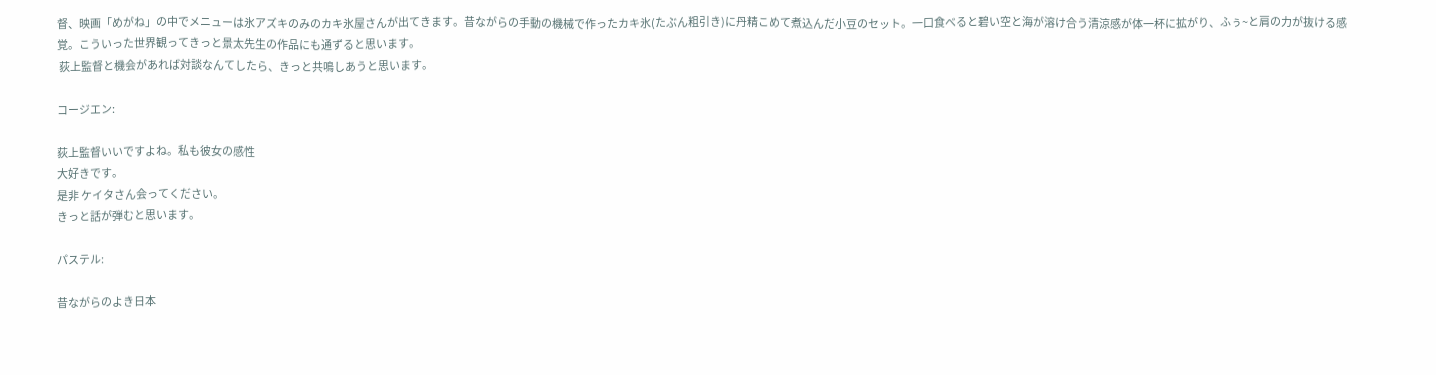督、映画「めがね」の中でメニューは氷アズキのみのカキ氷屋さんが出てきます。昔ながらの手動の機械で作ったカキ氷(たぶん粗引き)に丹精こめて煮込んだ小豆のセット。一口食べると碧い空と海が溶け合う清涼感が体一杯に拡がり、ふぅ~と肩の力が抜ける感覚。こういった世界観ってきっと景太先生の作品にも通ずると思います。
 荻上監督と機会があれば対談なんてしたら、きっと共鳴しあうと思います。

コージエン:

荻上監督いいですよね。私も彼女の感性
大好きです。
是非 ケイタさん会ってください。
きっと話が弾むと思います。

パステル:

昔ながらのよき日本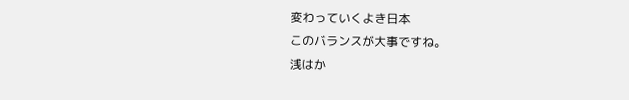変わっていくよき日本
このバランスが大事ですね。
浅はか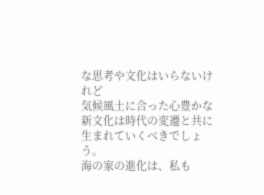な思考や文化はいらないけれど
気候風土に合った心豊かな
新文化は時代の変遷と共に
生まれていくべきでしょう。
海の家の進化は、私も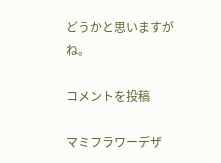どうかと思いますがね。

コメントを投稿

マミフラワーデザ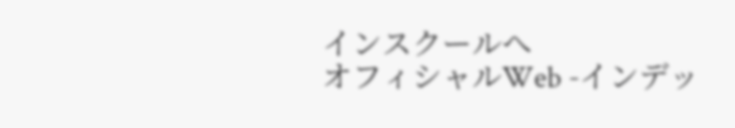インスクールへ
オフィシャルWeb -インデッ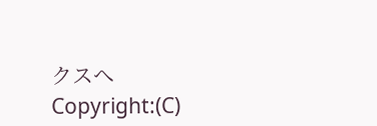クスへ
Copyright:(C)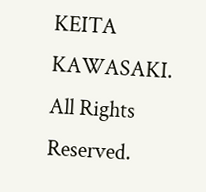KEITA KAWASAKI. All Rights Reserved.